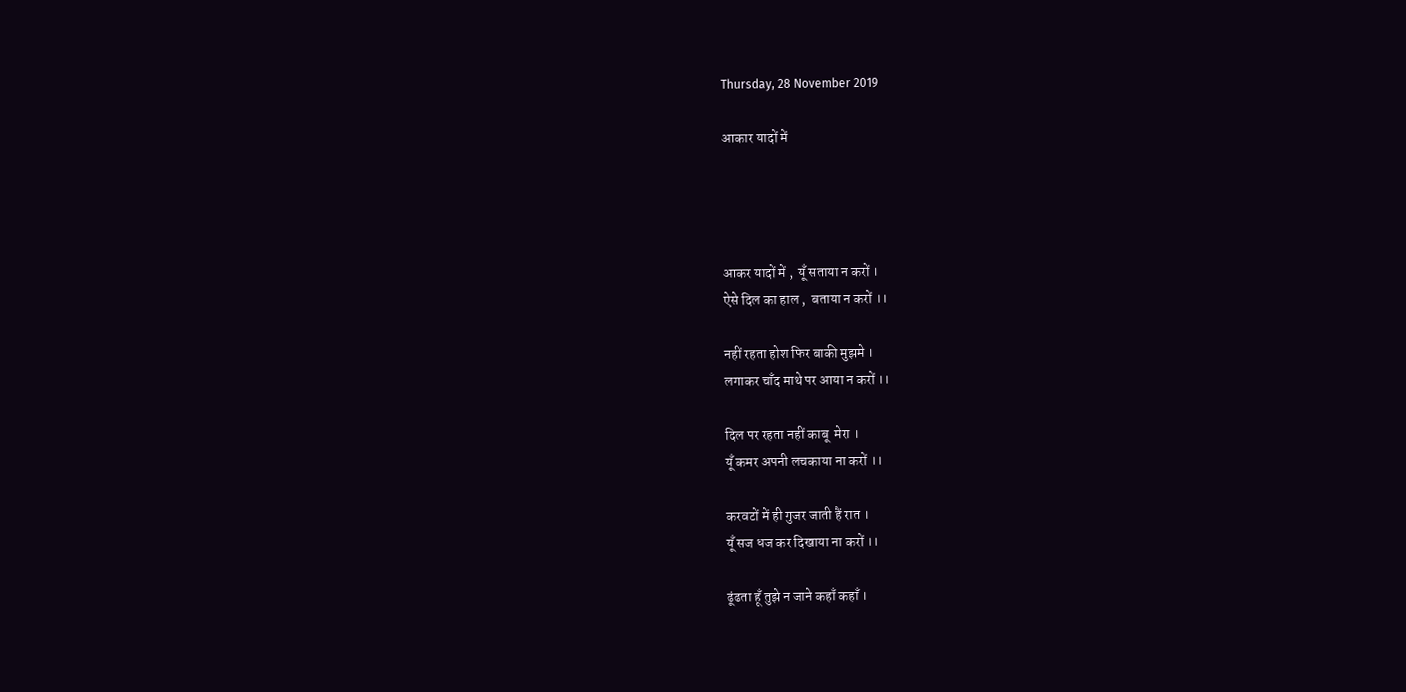Thursday, 28 November 2019

आकार यादों में




आकर यादों में ,  यूँ सताया न करों ।
ऐसे दिल का हाल ,  बताया न करों ।।

नहीं रहता होश फिर बाकी मुझमे ।
लगाकर चाँद माथे पर आया न करों ।।

दिल पर रहता नहीं काबू  मेरा ।
यूँ कमर अपनी लचकाया ना करों ।।

करवटों में ही गुजर जाती हैं रात ।
यूँ सज धज कर दिखाया ना करों ।।

ढूंढता हूँ तुझे न जाने कहाँ कहाँ ।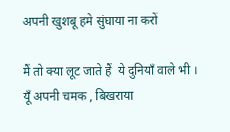अपनी खुशबू हमे सुंघाया ना करों

मैं तो क्या लूट जाते हैं  ये दुनियाँ वाले भी ।
यूँ अपनी चमक , बिखराया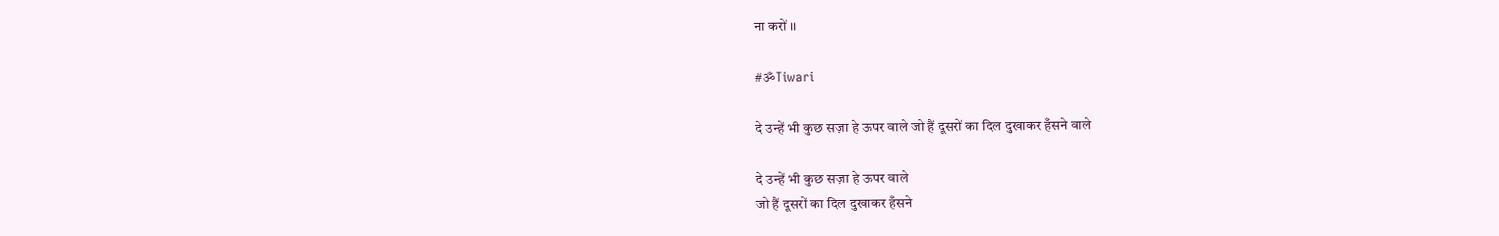ना करों ।।

#ॐTiwari

दे उन्हें भी कुछ सज़ा हे ऊपर वाले जो हैं दूसरों का दिल दुखाकर हँसने वाले

दे उन्हें भी कुछ सज़ा हे ऊपर वाले
जो हैं दूसरों का दिल दुखाकर हँसने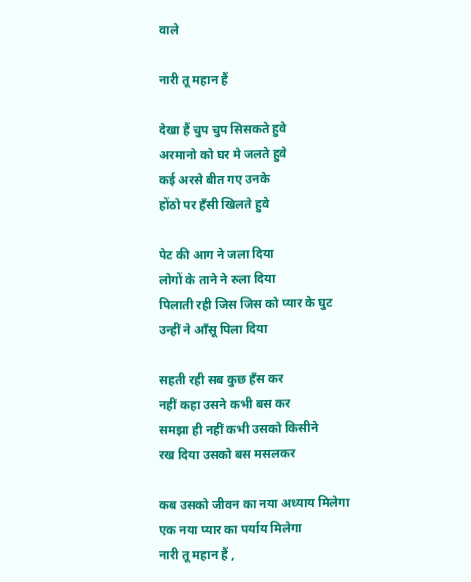वाले

नारी तू महान हैं

देखा हैं चुप चुप सिसकते हुवे
अरमानो को घर मे जलते हुवे
कई अरसे बीत गए उनके
होंठो पर हँसी खिलते हुवे

पेट की आग ने जला दिया
लोगों के ताने ने रुला दिया
पिलाती रही जिस जिस को प्यार के घुट
उन्हीं ने आँसू पिला दिया

सहती रही सब कुछ हँस कर
नहीं कहा उसने कभी बस कर
समझा ही नहीं कभी उसको किसीने
रख दिया उसको बस मसलकर

कब उसको जीवन का नया अध्याय मिलेगा
एक नया प्यार का पर्याय मिलेगा
नारी तू महान हैं ,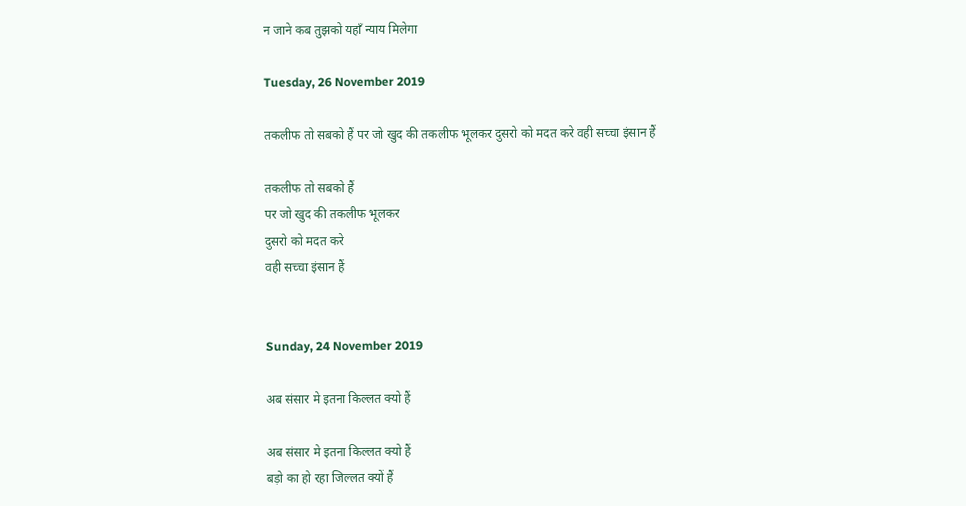न जाने कब तुझको यहाँ न्याय मिलेगा

Tuesday, 26 November 2019

तकलीफ तो सबको हैं पर जो खुद की तकलीफ भूलकर दुसरो को मदत करे वही सच्चा इंसान हैं

तकलीफ तो सबको हैं
पर जो खुद की तकलीफ भूलकर
दुसरो को मदत करे
वही सच्चा इंसान हैं


Sunday, 24 November 2019

अब संसार मे इतना किल्लत क्यो हैं

अब संसार मे इतना किल्लत क्यो हैं
बड़ो का हो रहा जिल्लत क्यों हैं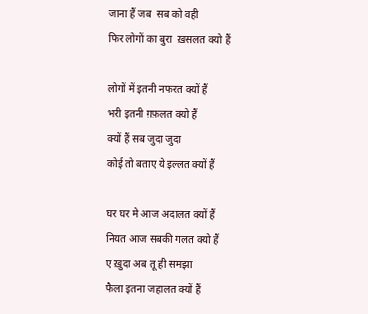जाना हैं जब  सब को वही
फिर लोगों का बुरा  ख़सलत क्यो हैं

लोगों में इतनी नफरत क्यों हैं
भरी इतनी ग़फ़लत क्यो हैं
क्यों हैं सब जुदा जुदा
कोई तो बताए ये इल्लत क्यों हैं

घर घर मे आज अदालत क्यों हैं
नियत आज सबकी गलत क्यो हैं
ए ख़ुदा अब तू ही समझा
फैला इतना जहालत क्यों हैं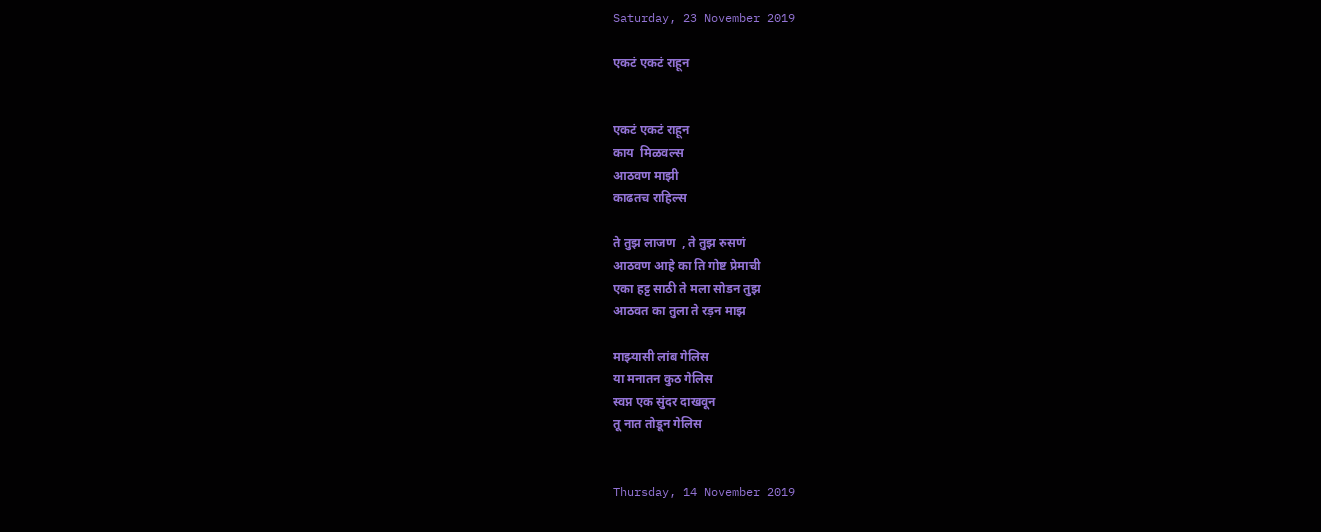Saturday, 23 November 2019

एकटं एकटं राहून


एकटं एकटं राहून
काय  मिळवल्स
आठवण माझी
काढतच राहिल्स

ते तुझ लाजण  , ते तुझ रुसणं
आठवण आहे का ति गोष्ट प्रेमाची
एका हट्ट साठी ते मला सोडन तुझ
आठवत का तुला ते रड़न माझ

माझ्यासी लांब गेलिस
या मनातन कुठ गेलिस
स्वप्न एक सुंदर दाखवून
तू नात तोडून गेलिस


Thursday, 14 November 2019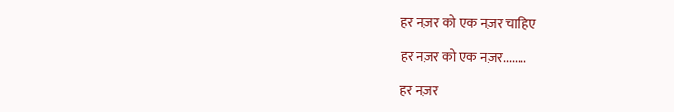हर नज़र को एक नज़र चाहिए

हर नज़र को एक नज़र........

हर नज़र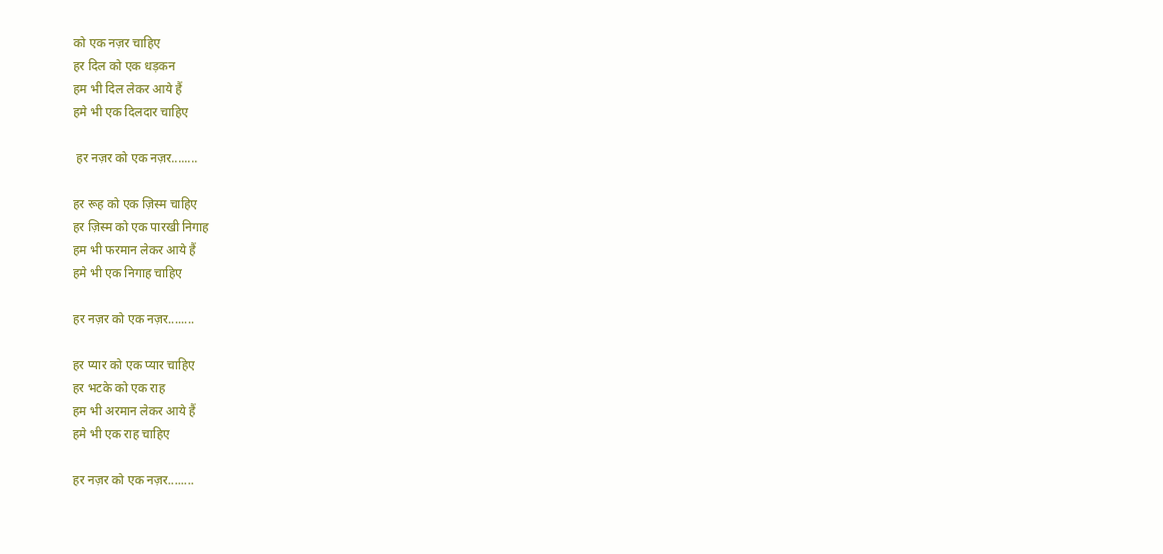को एक नज़र चाहिए
हर दिल को एक धड़कन
हम भी दिल लेकर आये हैं
हमे भी एक दिलदार चाहिए

 हर नज़र को एक नज़र........

हर रूह को एक ज़िस्म चाहिए
हर ज़िस्म को एक पारखी निगाह
हम भी फरमान लेकर आये हैं
हमे भी एक निगाह चाहिए

हर नज़र को एक नज़र........

हर प्यार को एक प्यार चाहिए
हर भटके को एक राह
हम भी अरमान लेकर आये हैं
हमे भी एक राह चाहिए

हर नज़र को एक नज़र........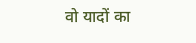वो यादों का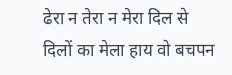ढेरा न तेरा न मेरा दिल से दिलों का मेला हाय वो बचपन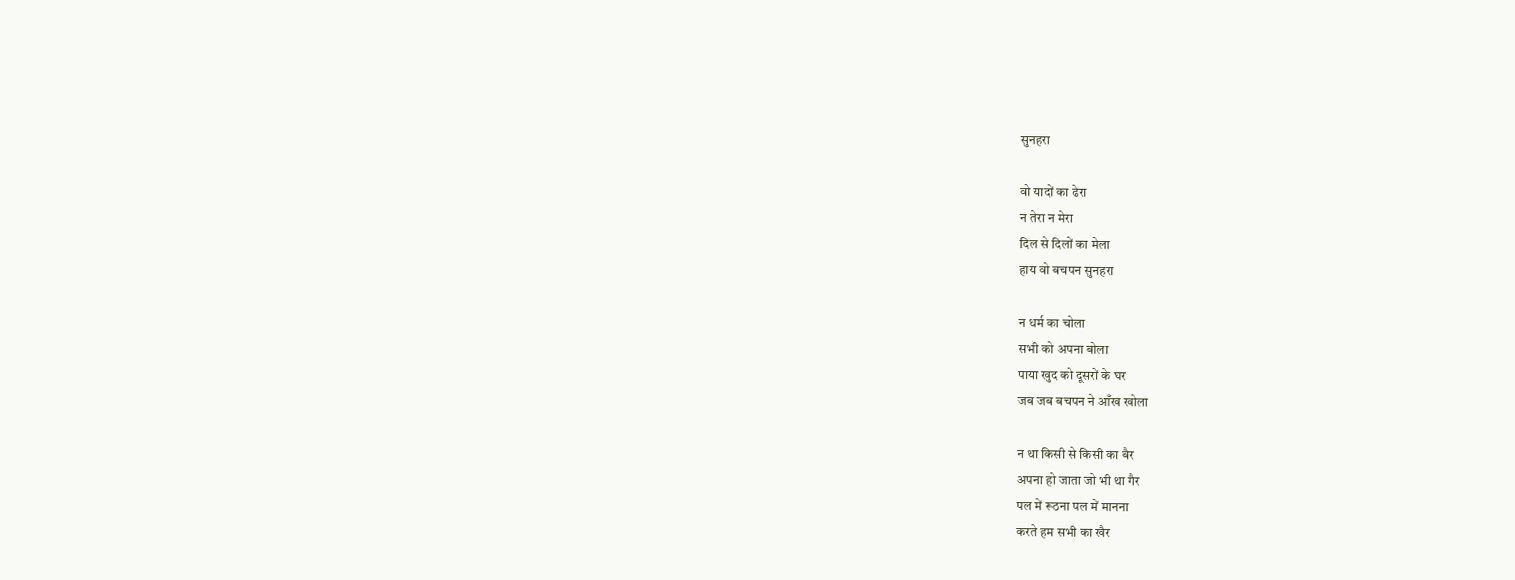सुनहरा

वो यादों का ढेरा
न तेरा न मेरा
दिल से दिलों का मेला
हाय वो बचपन सुनहरा

न धर्म का चोला
सभी को अपना बोला
पाया खुद को दूसरों के घर
जब जब बचपन ने आँख खोला

न था किसी से किसी का बैर
अपना हो जाता जो भी था गैर
पल में रूठना पल में मानना
करते हम सभी का खैर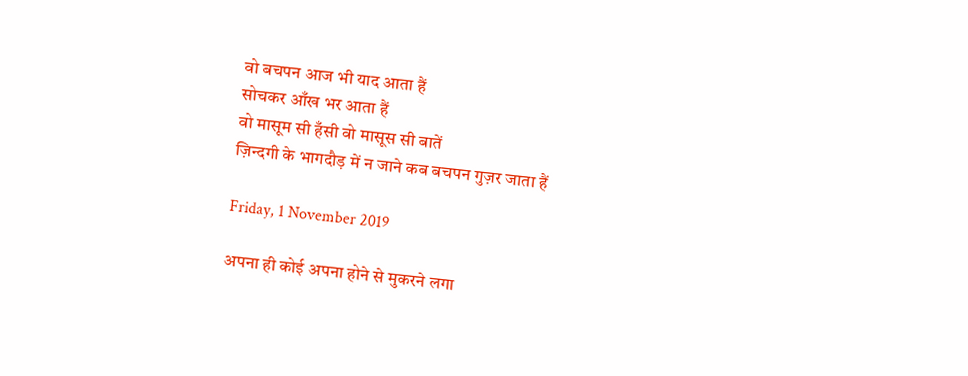वो बचपन आज भी याद आता हैं
सोचकर आँख भर आता हैं
वो मासूम सी हँसी वो मासूस सी बातें
ज़िन्दगी के भागदौड़ में न जाने कब बचपन गुज़र जाता हैं

Friday, 1 November 2019

अपना ही कोई अपना होने से मुकरने लगा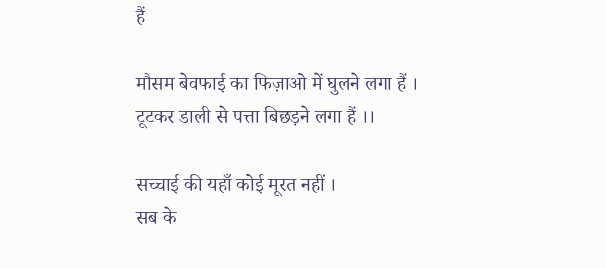हैं

मौसम बेवफाई का फिज़ाओ में घुलने लगा हैं ।
टूटकर डाली से पत्ता बिछड़ने लगा हैं ।।

सच्चाई की यहाँ कोई मूरत नहीं ।
सब के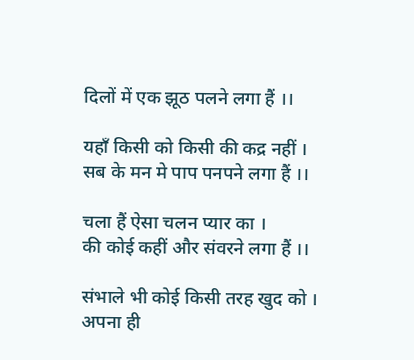दिलों में एक झूठ पलने लगा हैं ।।

यहाँ किसी को किसी की कद्र नहीं ।
सब के मन मे पाप पनपने लगा हैं ।।

चला हैं ऐसा चलन प्यार का ।
की कोई कहीं और संवरने लगा हैं ।।

संभाले भी कोई किसी तरह खुद को ।
अपना ही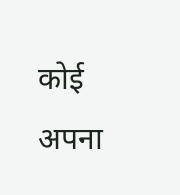कोई अपना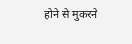होने से मुकरने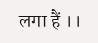लगा हैं ।।